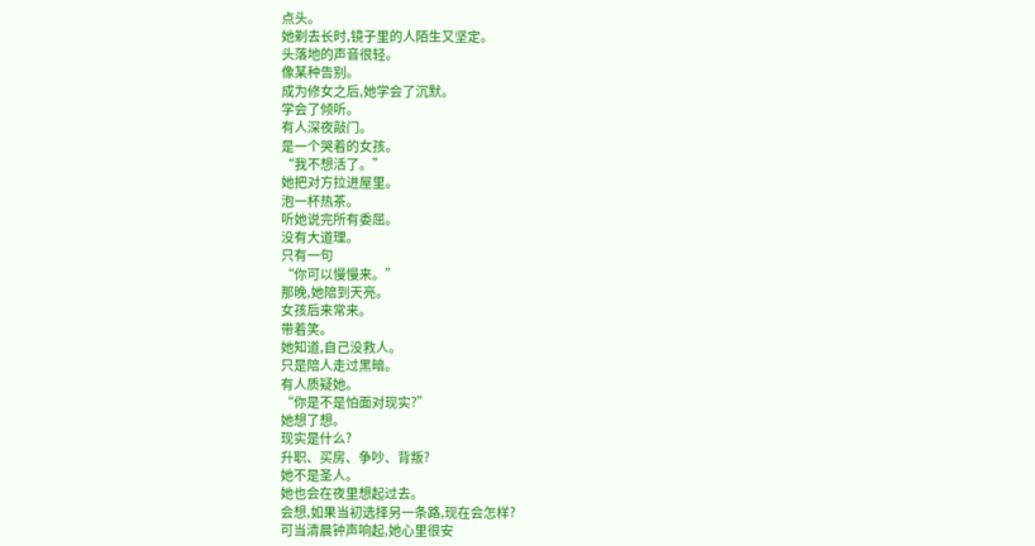点头。
她剃去长时,镜子里的人陌生又坚定。
头落地的声音很轻。
像某种告别。
成为修女之后,她学会了沉默。
学会了倾听。
有人深夜敲门。
是一个哭着的女孩。
“我不想活了。”
她把对方拉进屋里。
泡一杯热茶。
听她说完所有委屈。
没有大道理。
只有一句
“你可以慢慢来。”
那晚,她陪到天亮。
女孩后来常来。
带着笑。
她知道,自己没救人。
只是陪人走过黑暗。
有人质疑她。
“你是不是怕面对现实?”
她想了想。
现实是什么?
升职、买房、争吵、背叛?
她不是圣人。
她也会在夜里想起过去。
会想,如果当初选择另一条路,现在会怎样?
可当清晨钟声响起,她心里很安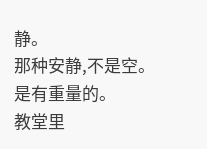静。
那种安静,不是空。
是有重量的。
教堂里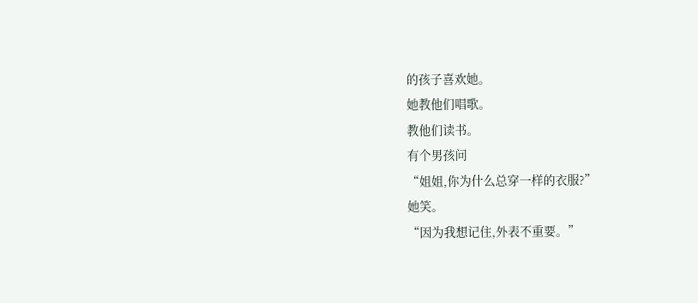的孩子喜欢她。
她教他们唱歌。
教他们读书。
有个男孩问
“姐姐,你为什么总穿一样的衣服?”
她笑。
“因为我想记住,外表不重要。”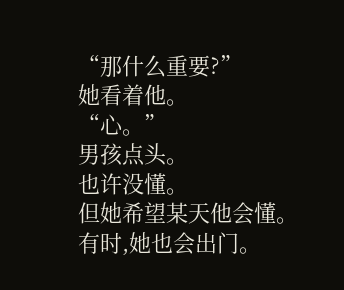“那什么重要?”
她看着他。
“心。”
男孩点头。
也许没懂。
但她希望某天他会懂。
有时,她也会出门。